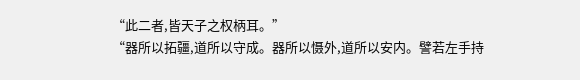“此二者,皆天子之权柄耳。”
“器所以拓疆,道所以守成。器所以慑外,道所以安内。譬若左手持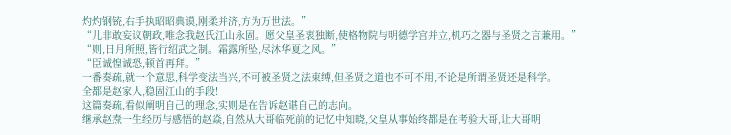灼灼钢铳,右手执昭昭典谟,刚柔并济,方为万世法。”
“儿非敢妄议朝政,唯念我赵氏江山永固。愿父皇圣衷独断,使格物院与明德学宫并立,机巧之器与圣贤之言兼用。”
“则,日月所照,皆行绍武之制。霜露所坠,尽沐华夏之风。”
“臣诚惶诚恐,顿首再拜。”
一番奏疏,就一个意思,科学变法当兴,不可被圣贤之法束缚,但圣贤之道也不可不用,不论是所谓圣贤还是科学。
全都是赵家人,稳固江山的手段!
这篇奏疏,看似阐明自己的理念,实则是在告诉赵谌自己的志向。
继承赵焘一生经历与感悟的赵焱,自然从大哥临死前的记忆中知晓,父皇从事始终都是在考验大哥,让大哥明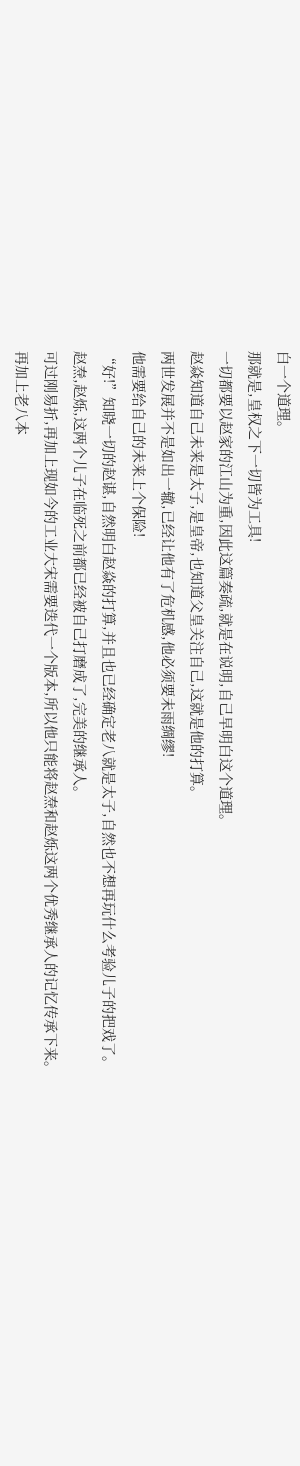白一个道理。
那就是,皇权之下一切皆为工具!
一切都要以赵家的江山为重,因此这篇奏疏,就是在说明,自己早明白这个道理。
赵焱知道自己未来是太子,是皇帝,也知道父皇关注自己,这就是他的打算。
两世发展并不是如出一辙,已经让他有了危机感,他必须要未雨绸缪!
他需要给自己的未来上个保险!
“好!”知晓一切的赵谌,自然明白赵焱的打算,并且也已经确定老八就是太子,自然也不想再玩什么考验儿子的把戏了。
赵焘,赵烁,这两个儿子在临死之前都已经被自己打磨成了,完美的继承人。
可过刚易折,再加上现如今的工业大宋需要迭代一个版本,所以他只能将赵焘和赵烁这两个优秀继承人的记忆传承下来。
再加上老八本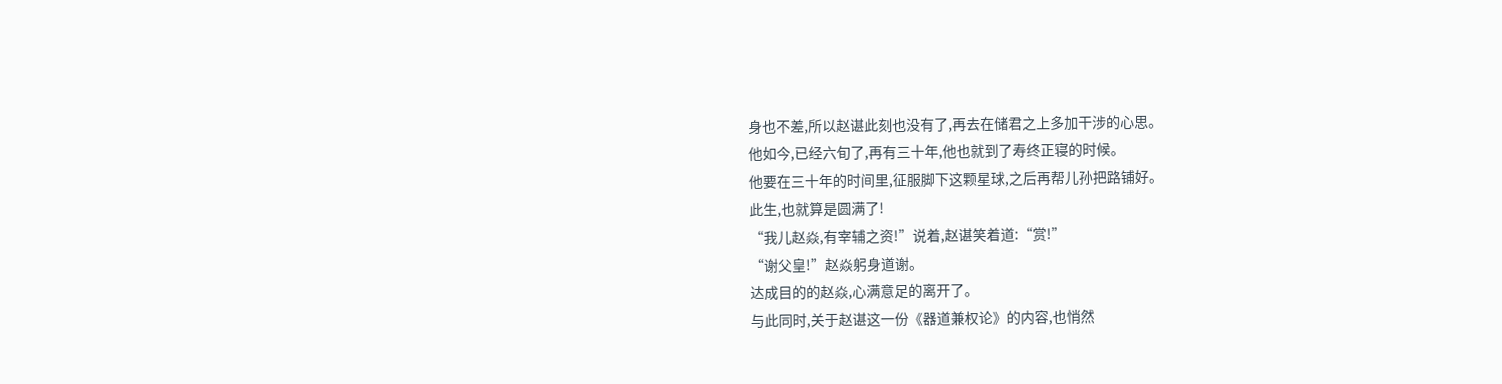身也不差,所以赵谌此刻也没有了,再去在储君之上多加干涉的心思。
他如今,已经六旬了,再有三十年,他也就到了寿终正寝的时候。
他要在三十年的时间里,征服脚下这颗星球,之后再帮儿孙把路铺好。
此生,也就算是圆满了!
“我儿赵焱,有宰辅之资!”说着,赵谌笑着道:“赏!”
“谢父皇!”赵焱躬身道谢。
达成目的的赵焱,心满意足的离开了。
与此同时,关于赵谌这一份《器道兼权论》的内容,也悄然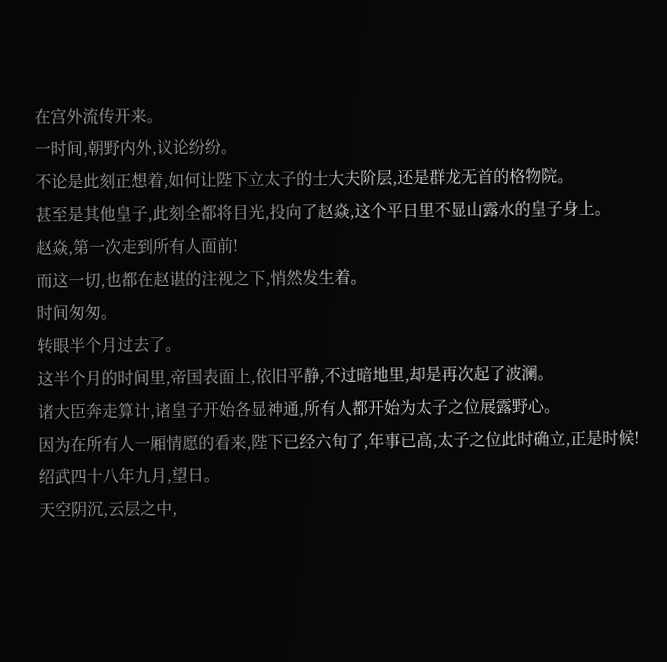在宫外流传开来。
一时间,朝野内外,议论纷纷。
不论是此刻正想着,如何让陛下立太子的士大夫阶层,还是群龙无首的格物院。
甚至是其他皇子,此刻全都将目光,投向了赵焱,这个平日里不显山露水的皇子身上。
赵焱,第一次走到所有人面前!
而这一切,也都在赵谌的注视之下,悄然发生着。
时间匆匆。
转眼半个月过去了。
这半个月的时间里,帝国表面上,依旧平静,不过暗地里,却是再次起了波澜。
诸大臣奔走算计,诸皇子开始各显神通,所有人都开始为太子之位展露野心。
因为在所有人一厢情愿的看来,陛下已经六旬了,年事已高,太子之位此时确立,正是时候!
绍武四十八年九月,望日。
天空阴沉,云层之中,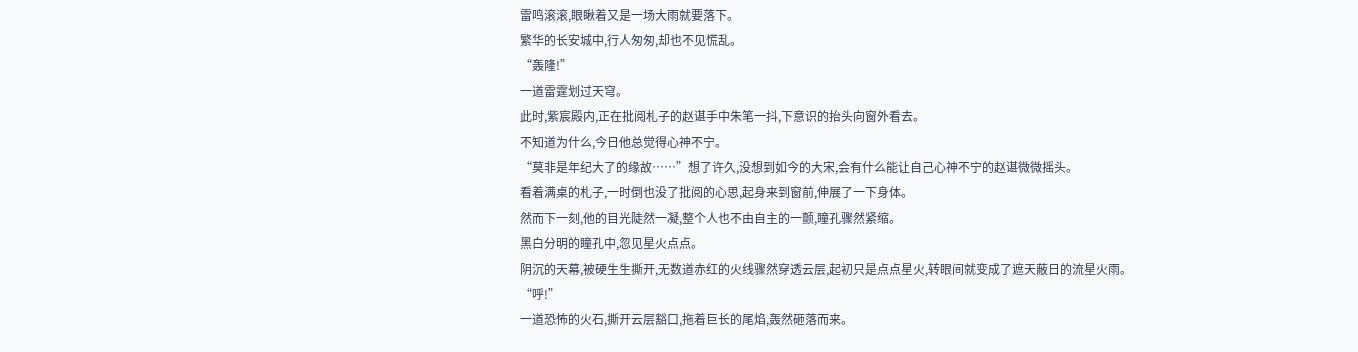雷鸣滚滚,眼瞅着又是一场大雨就要落下。
繁华的长安城中,行人匆匆,却也不见慌乱。
“轰隆!”
一道雷霆划过天穹。
此时,紫宸殿内,正在批阅札子的赵谌手中朱笔一抖,下意识的抬头向窗外看去。
不知道为什么,今日他总觉得心神不宁。
“莫非是年纪大了的缘故……”想了许久,没想到如今的大宋,会有什么能让自己心神不宁的赵谌微微摇头。
看着满桌的札子,一时倒也没了批阅的心思,起身来到窗前,伸展了一下身体。
然而下一刻,他的目光陡然一凝,整个人也不由自主的一颤,瞳孔骤然紧缩。
黑白分明的瞳孔中,忽见星火点点。
阴沉的天幕,被硬生生撕开,无数道赤红的火线骤然穿透云层,起初只是点点星火,转眼间就变成了遮天蔽日的流星火雨。
“呼!”
一道恐怖的火石,撕开云层豁口,拖着巨长的尾焰,轰然砸落而来。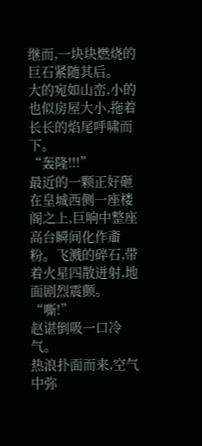继而,一块块燃烧的巨石紧随其后。
大的宛如山峦,小的也似房屋大小,拖着长长的焰尾呼啸而下。
“轰隆!!!”
最近的一颗正好砸在皇城西侧一座楼阁之上,巨响中整座高台瞬间化作齑粉。飞溅的碎石,带着火星四散迸射,地面剧烈震颤。
“嘶!”
赵谌倒吸一口冷气。
热浪扑面而来,空气中弥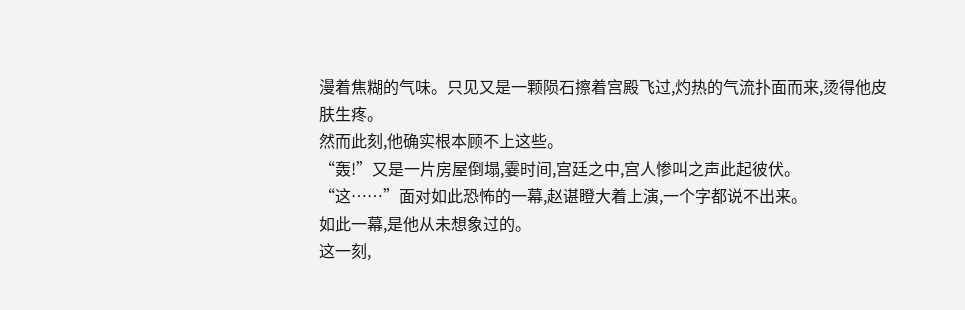漫着焦糊的气味。只见又是一颗陨石擦着宫殿飞过,灼热的气流扑面而来,烫得他皮肤生疼。
然而此刻,他确实根本顾不上这些。
“轰!”又是一片房屋倒塌,霎时间,宫廷之中,宫人惨叫之声此起彼伏。
“这……”面对如此恐怖的一幕,赵谌瞪大着上演,一个字都说不出来。
如此一幕,是他从未想象过的。
这一刻,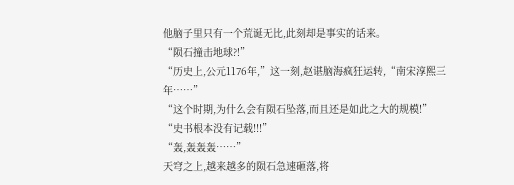他脑子里只有一个荒诞无比,此刻却是事实的话来。
“陨石撞击地球?!”
“历史上,公元1176年,”这一刻,赵谌脑海疯狂运转,“南宋淳熙三年……”
“这个时期,为什么会有陨石坠落,而且还是如此之大的规模!”
“史书根本没有记载!!!”
“轰,轰轰轰……”
天穹之上,越来越多的陨石急速砸落,将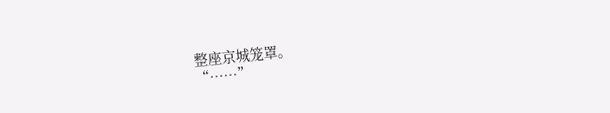整座京城笼罩。
“……”